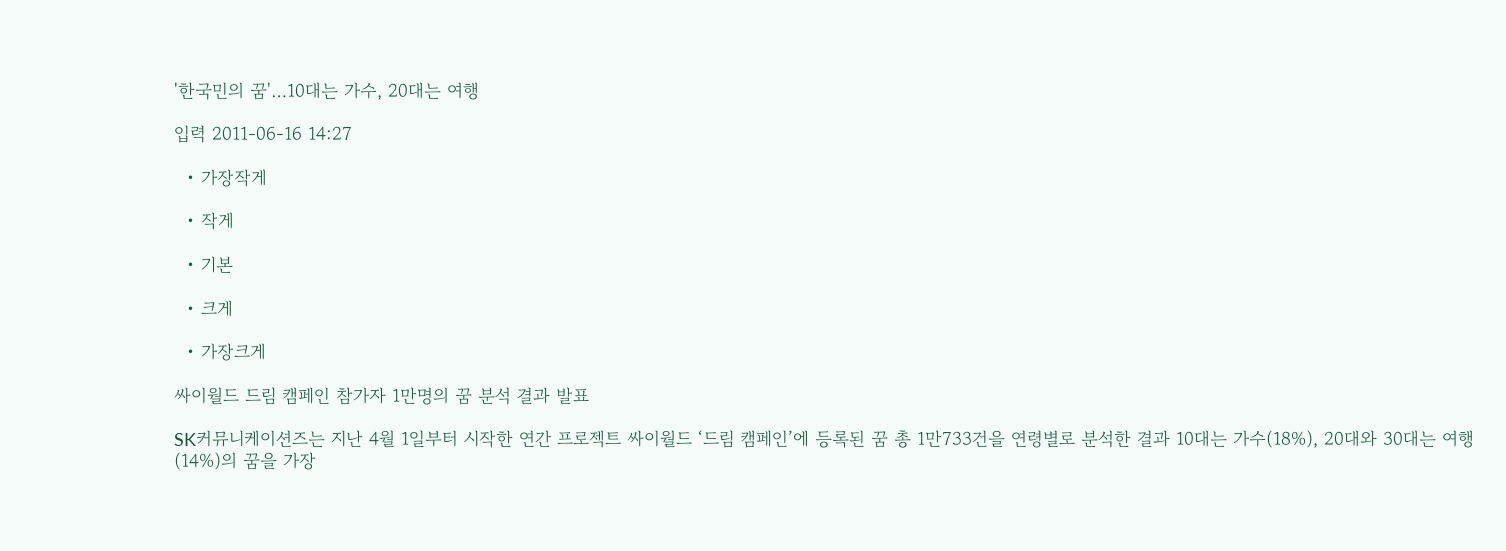'한국민의 꿈'…10대는 가수, 20대는 여행

입력 2011-06-16 14:27

  • 가장작게

  • 작게

  • 기본

  • 크게

  • 가장크게

싸이월드 드림 캠페인 참가자 1만명의 꿈 분석 결과 발표

SK커뮤니케이션즈는 지난 4월 1일부터 시작한 연간 프로젝트 싸이월드 ‘드림 캠페인’에 등록된 꿈 총 1만733건을 연령별로 분석한 결과 10대는 가수(18%), 20대와 30대는 여행(14%)의 꿈을 가장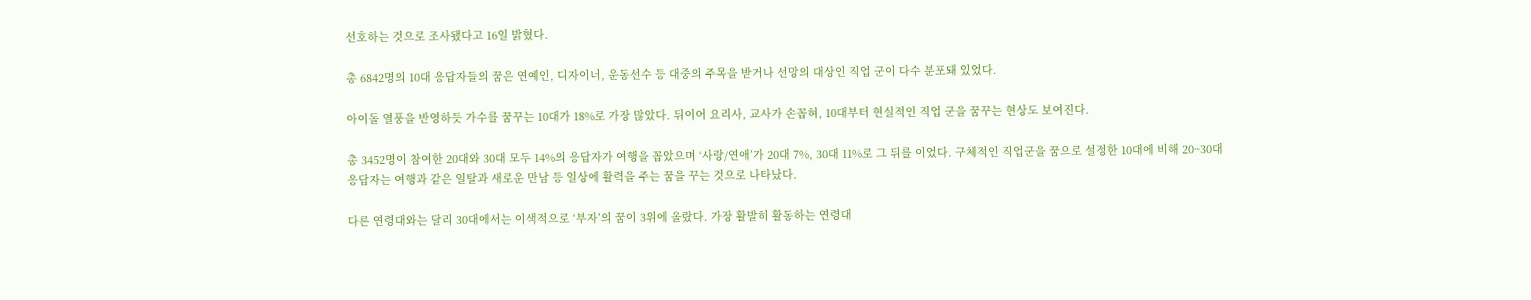선호하는 것으로 조사됐다고 16일 밝혔다.

총 6842명의 10대 응답자들의 꿈은 연예인, 디자이너, 운동선수 등 대중의 주목을 받거나 선망의 대상인 직업 군이 다수 분포돼 있었다.

아이돌 열풍을 반영하듯 가수를 꿈꾸는 10대가 18%로 가장 많았다. 뒤이어 요리사, 교사가 손꼽혀, 10대부터 현실적인 직업 군을 꿈꾸는 현상도 보여진다.

총 3452명이 참여한 20대와 30대 모두 14%의 응답자가 여행을 꼽았으며 ‘사랑/연애’가 20대 7%, 30대 11%로 그 뒤를 이었다. 구체적인 직업군을 꿈으로 설정한 10대에 비해 20~30대 응답자는 여행과 같은 일탈과 새로운 만남 등 일상에 활력을 주는 꿈을 꾸는 것으로 나타났다.

다른 연령대와는 달리 30대에서는 이색적으로 ‘부자’의 꿈이 3위에 올랐다. 가장 활발히 활동하는 연령대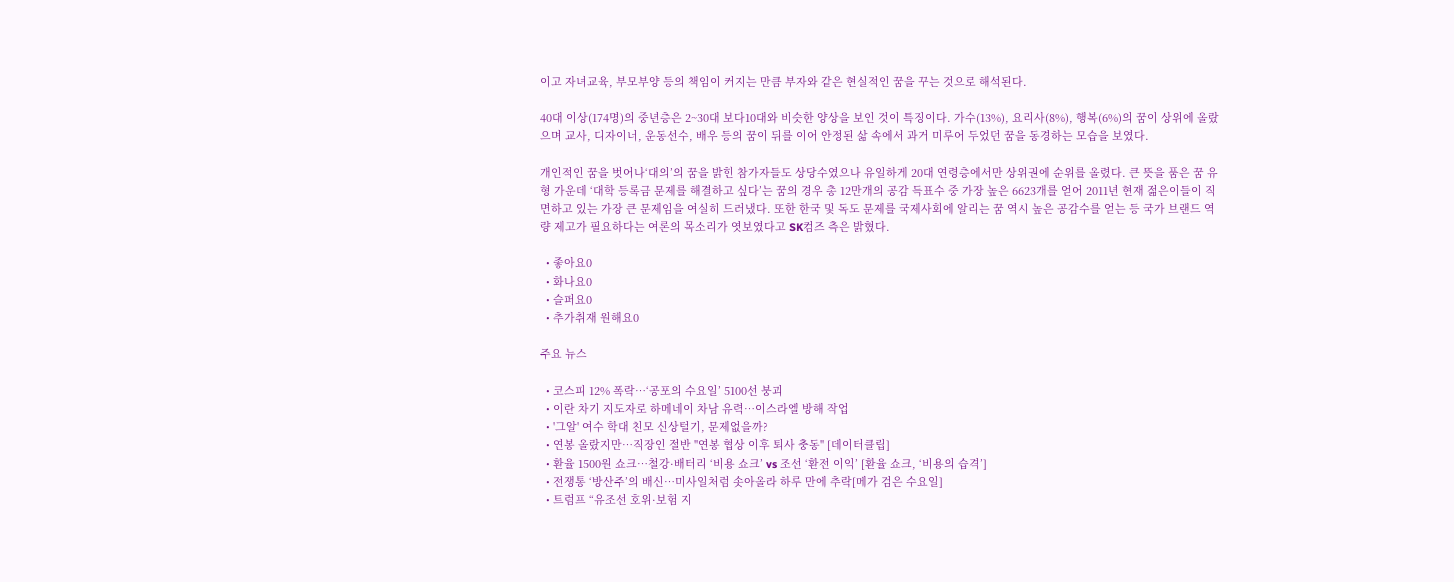이고 자녀교육, 부모부양 등의 책임이 커지는 만큼 부자와 같은 현실적인 꿈을 꾸는 것으로 해석된다.

40대 이상(174명)의 중년층은 2~30대 보다10대와 비슷한 양상을 보인 것이 특징이다. 가수(13%), 요리사(8%), 행복(6%)의 꿈이 상위에 올랐으며 교사, 디자이너, 운동선수, 배우 등의 꿈이 뒤를 이어 안정된 삶 속에서 과거 미루어 두었던 꿈을 동경하는 모습을 보였다.

개인적인 꿈을 벗어나‘대의’의 꿈을 밝힌 참가자들도 상당수였으나 유일하게 20대 연령층에서만 상위권에 순위를 올렸다. 큰 뜻을 품은 꿈 유형 가운데 ‘대학 등록금 문제를 해결하고 싶다’는 꿈의 경우 총 12만개의 공감 득표수 중 가장 높은 6623개를 얻어 2011년 현재 젊은이들이 직면하고 있는 가장 큰 문제임을 여실히 드러냈다. 또한 한국 및 독도 문제를 국제사회에 알리는 꿈 역시 높은 공감수를 얻는 등 국가 브랜드 역량 제고가 필요하다는 여론의 목소리가 엿보였다고 SK컴즈 측은 밝혔다.

  • 좋아요0
  • 화나요0
  • 슬퍼요0
  • 추가취재 원해요0

주요 뉴스

  • 코스피 12% 폭락…‘공포의 수요일’ 5100선 붕괴
  • 이란 차기 지도자로 하메네이 차남 유력…이스라엘 방해 작업
  • '그알' 여수 학대 친모 신상털기, 문제없을까?
  • 연봉 올랐지만…직장인 절반 "연봉 협상 이후 퇴사 충동" [데이터클립]
  • 환율 1500원 쇼크…철강·배터리 ‘비용 쇼크’ vs 조선 ‘환전 이익’ [환율 쇼크, ‘비용의 습격’]
  • 전쟁통 ‘방산주’의 배신…미사일처럼 솟아올라 하루 만에 추락[메가 검은 수요일]
  • 트럼프 “유조선 호위·보험 지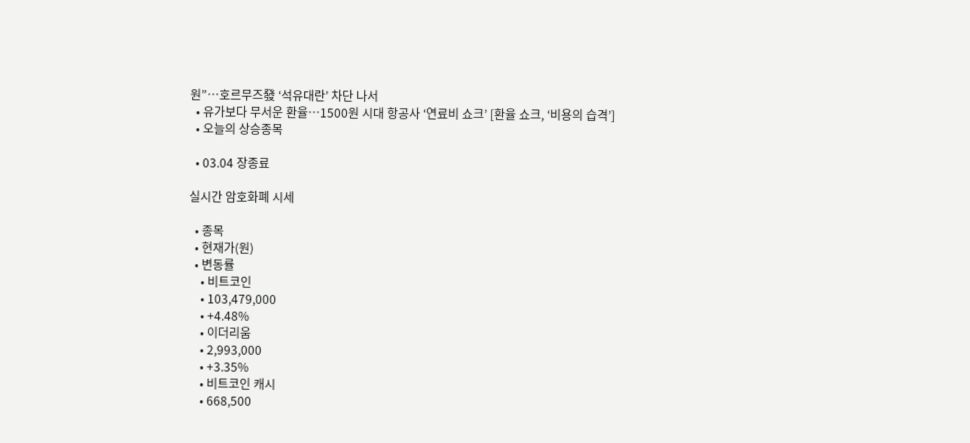원”…호르무즈發 ‘석유대란’ 차단 나서
  • 유가보다 무서운 환율…1500원 시대 항공사 ‘연료비 쇼크’ [환율 쇼크, ‘비용의 습격’]
  • 오늘의 상승종목

  • 03.04 장종료

실시간 암호화폐 시세

  • 종목
  • 현재가(원)
  • 변동률
    • 비트코인
    • 103,479,000
    • +4.48%
    • 이더리움
    • 2,993,000
    • +3.35%
    • 비트코인 캐시
    • 668,500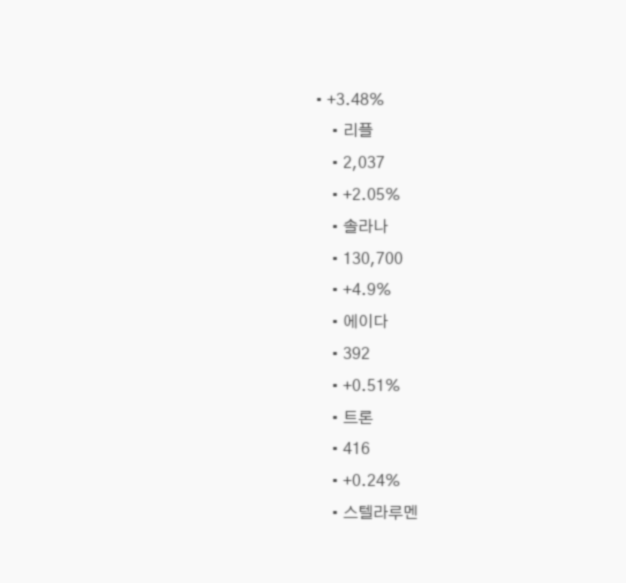• +3.48%
    • 리플
    • 2,037
    • +2.05%
    • 솔라나
    • 130,700
    • +4.9%
    • 에이다
    • 392
    • +0.51%
    • 트론
    • 416
    • +0.24%
    • 스텔라루멘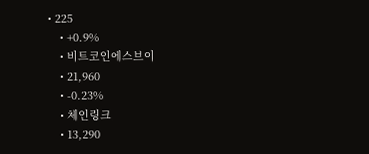• 225
    • +0.9%
    • 비트코인에스브이
    • 21,960
    • -0.23%
    • 체인링크
    • 13,290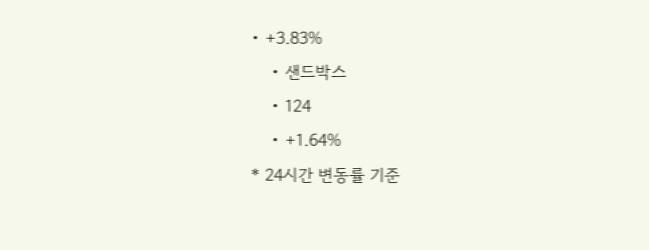• +3.83%
    • 샌드박스
    • 124
    • +1.64%
* 24시간 변동률 기준